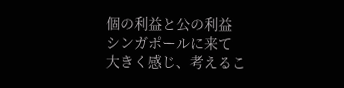個の利益と公の利益
シンガポールに来て
大きく感じ、考えるこ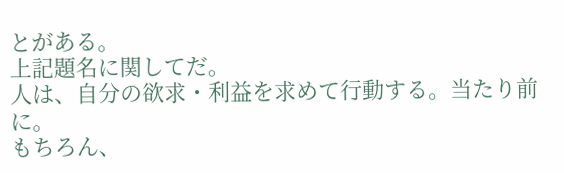とがある。
上記題名に関してだ。
人は、自分の欲求・利益を求めて行動する。当たり前に。
もちろん、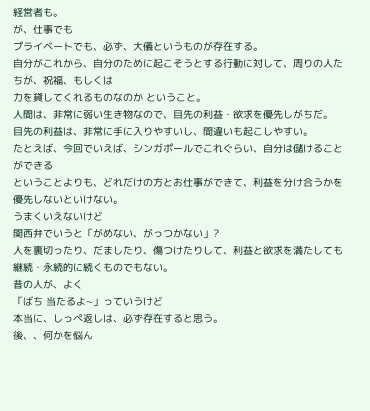経営者も。
が、仕事でも
プライベートでも、必ず、大儀というものが存在する。
自分がこれから、自分のために起こそうとする行動に対して、周りの人たちが、祝福、もしくは
力を貸してくれるものなのか ということ。
人間は、非常に弱い生き物なので、目先の利益・欲求を優先しがちだ。
目先の利益は、非常に手に入りやすいし、間違いも起こしやすい。
たとえば、今回でいえば、シンガポールでこれぐらい、自分は儲けることができる
ということよりも、どれだけの方とお仕事ができて、利益を分け合うかを優先しないといけない。
うまくいえないけど
関西弁でいうと「がめない、がっつかない」?
人を裏切ったり、だましたり、傷つけたりして、利益と欲求を満たしても
継続・永続的に続くものでもない。
昔の人が、よく
「ばち 当たるよ~」っていうけど
本当に、しっぺ返しは、必ず存在すると思う。
後、、何かを悩ん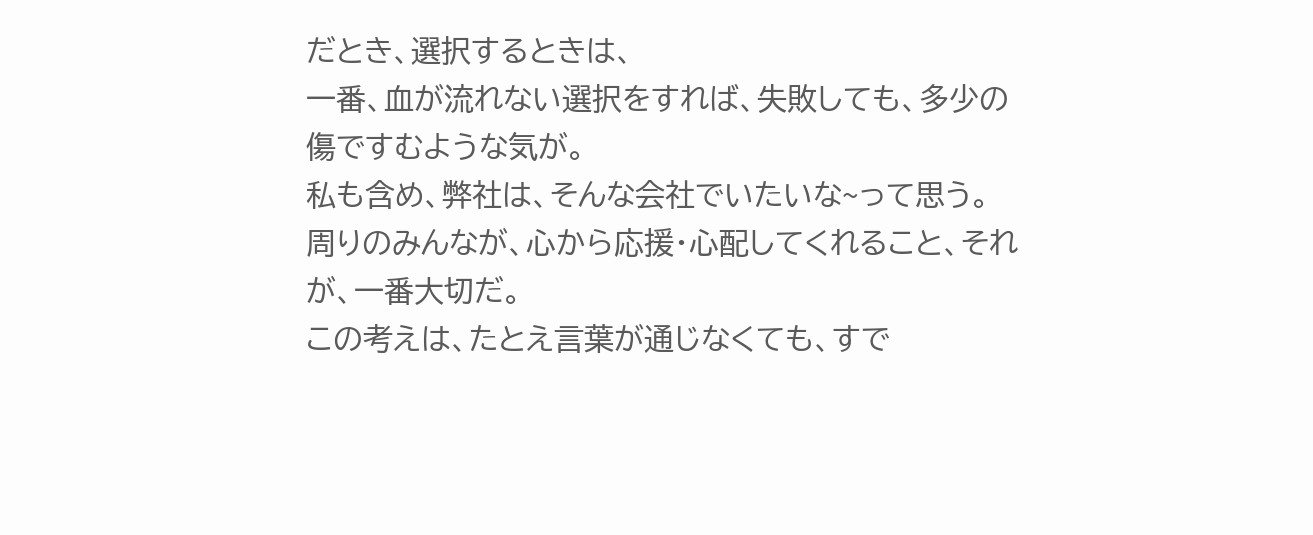だとき、選択するときは、
一番、血が流れない選択をすれば、失敗しても、多少の傷ですむような気が。
私も含め、弊社は、そんな会社でいたいな~って思う。
周りのみんなが、心から応援・心配してくれること、それが、一番大切だ。
この考えは、たとえ言葉が通じなくても、すで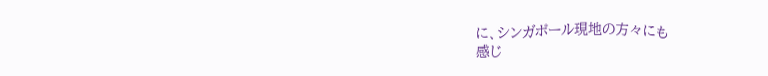に、シンガポール現地の方々にも
感じ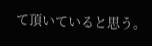て頂いていると思う。